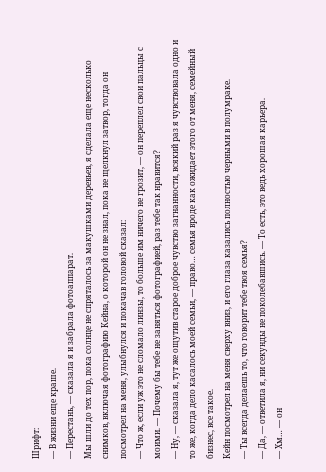Шрифт:
— В жизни еще краше.
— Перестань, — сказала я и забрала фотоаппарат.
Мы шли до тех пор, пока солнце не спряталось за макушками деревьев, я сделала еще несколько снимков, включая фотографию Кейна, о которой он не знал, пока не щелкнул затвор, тогда он посмотрел на меня, улыбнулся и покачав головой сказал:
— Что ж, если уж это не сломало линзы, то больше им ничего не грозит, — он переплел свои пальцы с моими. — Почему бы тебе не заняться фотографией, раз тебе так нравится?
— Ну, — сказала я, тут же ощутив старое доброе чувство загнанности, всякий раз я чувствовала одно и то же, когда дело касалось моей семьи, — право… семья вроде как ожидает этого от меня, семейный бизнес, все такое.
Кейн посмотрел на меня сверху вниз, и его глаза казались полностью черными в полумраке.
— Ты всегда делаешь то, что говорит тебе твоя семья?
— Да, — ответила я, ни секунды не поколебавшись. — То есть, это ведь хорошая карьера.
— Хм… — он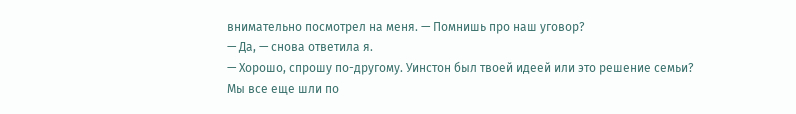внимательно посмотрел на меня. — Помнишь про наш уговор?
— Да, — снова ответила я.
— Хорошо, спрошу по-другому. Уинстон был твоей идеей или это решение семьи?
Мы все еще шли по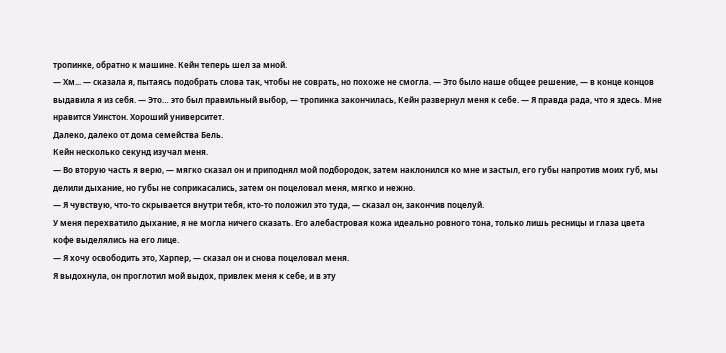тропинке, обратно к машине. Кейн теперь шел за мной.
— Хм... — сказала я, пытаясь подобрать слова так, чтобы не соврать, но похоже не смогла. — Это было наше общее решение, — в конце концов выдавила я из себя. — Это… это был правильный выбор, — тропинка закончилась, Кейн развернул меня к себе. — Я правда рада, что я здесь. Мне нравится Уинстон. Хороший университет.
Далеко, далеко от дома семейства Бель.
Кейн несколько секунд изучал меня.
— Во вторую часть я верю, — мягко сказал он и приподнял мой подбородок, затем наклонился ко мне и застыл, его губы напротив моих губ, мы делили дыхание, но губы не соприкасались, затем он поцеловал меня, мягко и нежно.
— Я чувствую, что-то скрывается внутри тебя, кто-то положил это туда, — сказал он, закончив поцелуй.
У меня перехватило дыхание, я не могла ничего сказать. Его алебастровая кожа идеально ровного тона, только лишь ресницы и глаза цвета кофе выделялись на его лице.
— Я хочу освободить это, Харпер, — сказал он и снова поцеловал меня.
Я выдохнула, он проглотил мой выдох, привлек меня к себе, и в эту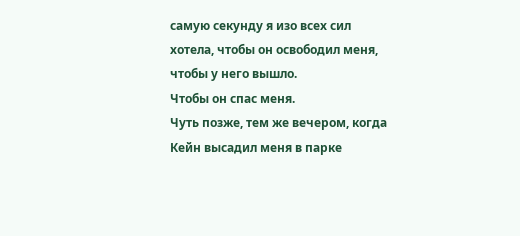самую секунду я изо всех сил хотела, чтобы он освободил меня, чтобы у него вышло.
Чтобы он спас меня.
Чуть позже, тем же вечером, когда Кейн высадил меня в парке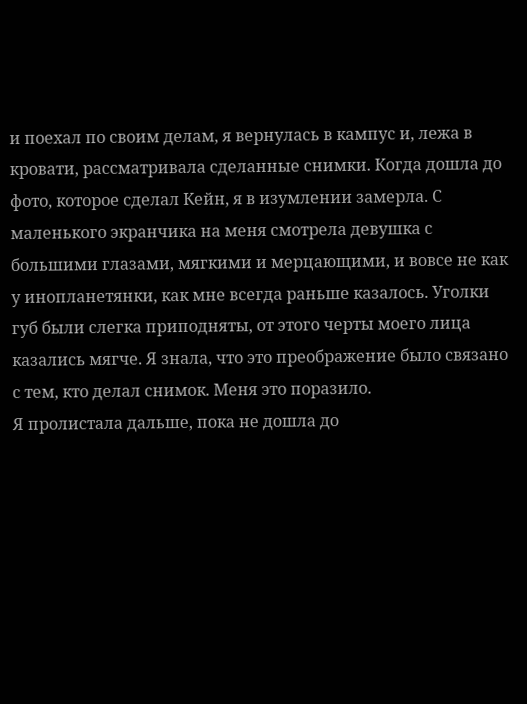и поехал по своим делам, я вернулась в кампус и, лежа в кровати, рассматривала сделанные снимки. Когда дошла до фото, которое сделал Кейн, я в изумлении замерла. С маленького экранчика на меня смотрела девушка с большими глазами, мягкими и мерцающими, и вовсе не как у инопланетянки, как мне всегда раньше казалось. Уголки губ были слегка приподняты, от этого черты моего лица казались мягче. Я знала, что это преображение было связано с тем, кто делал снимок. Меня это поразило.
Я пролистала дальше, пока не дошла до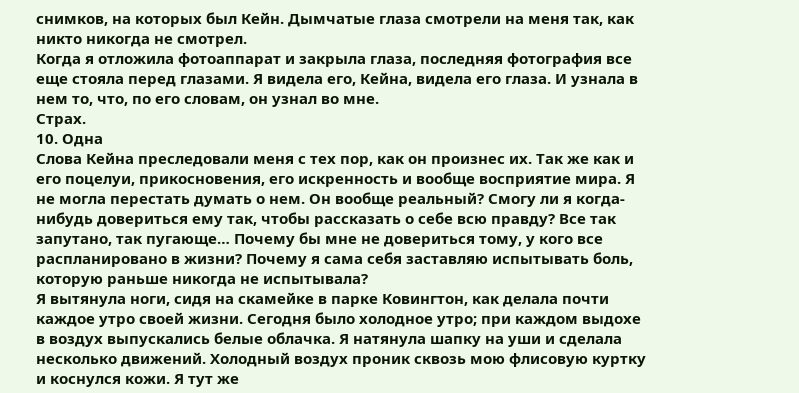снимков, на которых был Кейн. Дымчатые глаза смотрели на меня так, как никто никогда не смотрел.
Когда я отложила фотоаппарат и закрыла глаза, последняя фотография все еще стояла перед глазами. Я видела его, Кейна, видела его глаза. И узнала в нем то, что, по его словам, он узнал во мне.
Страх.
10. Одна
Слова Кейна преследовали меня с тех пор, как он произнес их. Так же как и его поцелуи, прикосновения, его искренность и вообще восприятие мира. Я не могла перестать думать о нем. Он вообще реальный? Смогу ли я когда-нибудь довериться ему так, чтобы рассказать о себе всю правду? Все так запутано, так пугающе… Почему бы мне не довериться тому, у кого все распланировано в жизни? Почему я сама себя заставляю испытывать боль, которую раньше никогда не испытывала?
Я вытянула ноги, сидя на скамейке в парке Ковингтон, как делала почти каждое утро своей жизни. Сегодня было холодное утро; при каждом выдохе в воздух выпускались белые облачка. Я натянула шапку на уши и сделала несколько движений. Холодный воздух проник сквозь мою флисовую куртку и коснулся кожи. Я тут же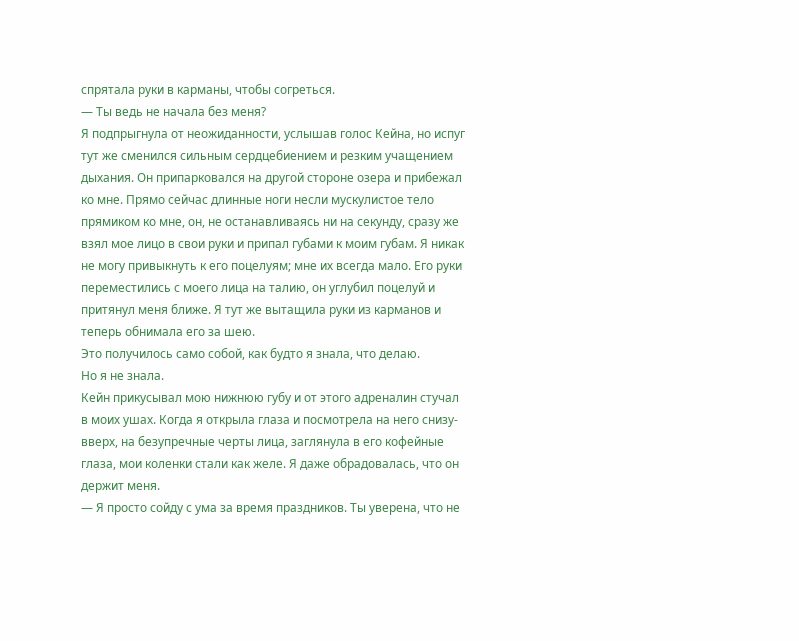спрятала руки в карманы, чтобы согреться.
— Ты ведь не начала без меня?
Я подпрыгнула от неожиданности, услышав голос Кейна, но испуг тут же сменился сильным сердцебиением и резким учащением дыхания. Он припарковался на другой стороне озера и прибежал ко мне. Прямо сейчас длинные ноги несли мускулистое тело прямиком ко мне, он, не останавливаясь ни на секунду, сразу же взял мое лицо в свои руки и припал губами к моим губам. Я никак не могу привыкнуть к его поцелуям; мне их всегда мало. Его руки переместились с моего лица на талию, он углубил поцелуй и притянул меня ближе. Я тут же вытащила руки из карманов и теперь обнимала его за шею.
Это получилось само собой, как будто я знала, что делаю.
Но я не знала.
Кейн прикусывал мою нижнюю губу и от этого адреналин стучал в моих ушах. Когда я открыла глаза и посмотрела на него снизу-вверх, на безупречные черты лица, заглянула в его кофейные глаза, мои коленки стали как желе. Я даже обрадовалась, что он держит меня.
— Я просто сойду с ума за время праздников. Ты уверена, что не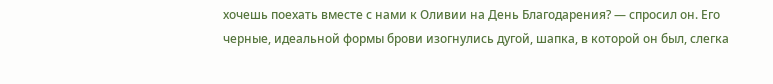хочешь поехать вместе с нами к Оливии на День Благодарения? — спросил он. Его черные, идеальной формы брови изогнулись дугой, шапка, в которой он был, слегка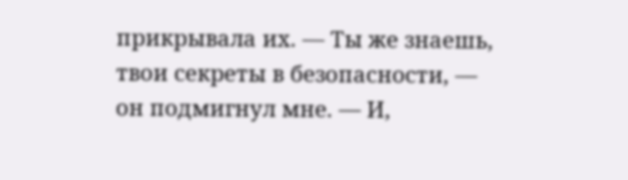прикрывала их. — Ты же знаешь, твои секреты в безопасности, — он подмигнул мне. — И,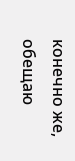конечно же, обещаю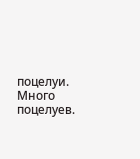поцелуи. Много поцелуев.